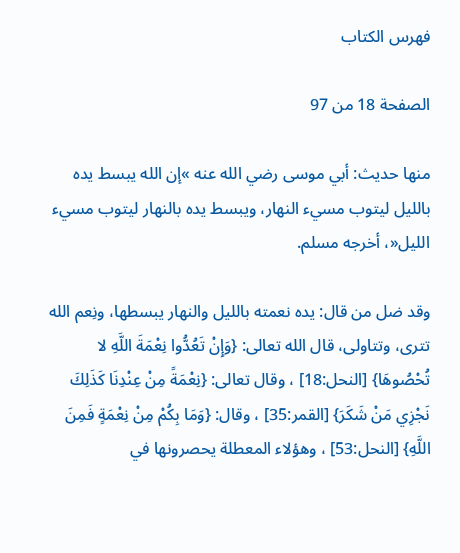فهرس الكتاب

الصفحة 18 من 97

منها حديث: أبي موسى رضي الله عنه »إن الله يبسط يده بالليل ليتوب مسيء النهار، ويبسط يده بالنهار ليتوب مسيء الليل«، أخرجه مسلم.

وقد ضل من قال: يده نعمته بالليل والنهار يبسطها، ونِعم الله تترى، وتتاولى، قال الله تعالى: {وَإِنْ تَعُدُّوا نِعْمَةَ اللَّهِ لا تُحْصُوهَا} [النحل:18] ، وقال تعالى: {نِعْمَةً مِنْ عِنْدِنَا كَذَلِكَ نَجْزِي مَنْ شَكَرَ} [القمر:35] ، وقال: {وَمَا بِكُمْ مِنْ نِعْمَةٍ فَمِنَ اللَّهِ} [النحل:53] ، وهؤلاء المعطلة يحصرونها في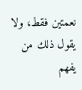نعمتين فقط، ولا يقول ذلك من يفهم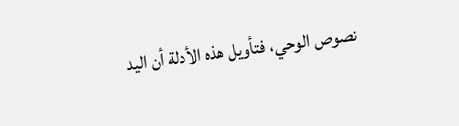نصوص الوحي، فتأويل هذه الأدلة أن اليد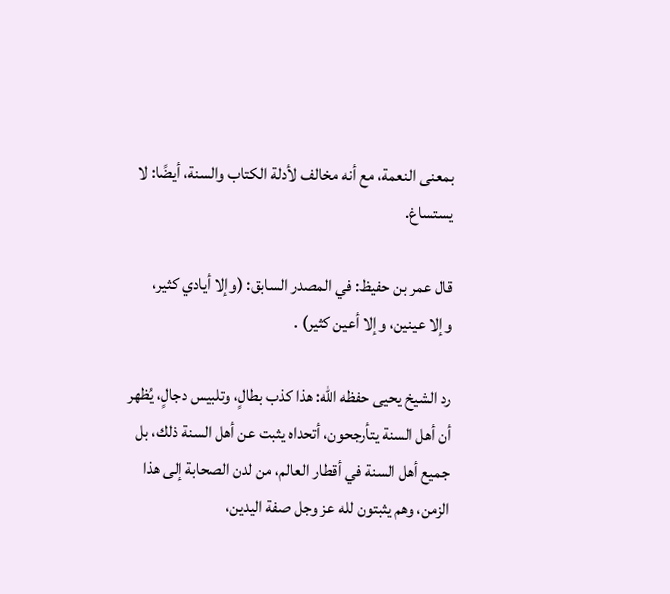بمعنى النعمة، مع أنه مخالف لأدلة الكتاب والسنة، أيضًا: لا يستساغ.

قال عمر بن حفيظ: في المصدر السابق: (وإلا أيادي كثير، وإلا عينين، وإلا أعين كثير) .

رد الشيخ يحيى حفظه الله: هذا كذب بطالٍ، وتلبيس دجالٍ، يُظهر أن أهل السنة يتأرجحون، أتحداه يثبت عن أهل السنة ذلك، بل جميع أهل السنة في أقطار العالم، من لدن الصحابة إلى هذا الزمن، وهم يثبتون لله عز وجل صفة اليدين،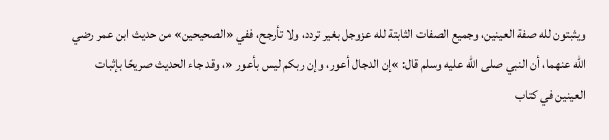ويثبتون لله صفة العينين، وجميع الصفات الثابتة لله عزوجل بغير تردد، ولا تأرجح، ففي «الصحيحين» من حديث ابن عمر رضي الله عنهما، أن النبي صلى الله عليه وسلم قال: »إن الدجال أعور، وإن ربكم ليس بأعور «، وقد جاء الحديث صريحًا بإثبات العينين في كتاب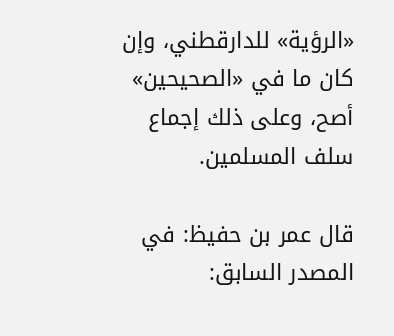«الرؤية» للدارقطني، وإن كان ما في «الصحيحين» أصح، وعلى ذلك إجماع سلف المسلمين.

قال عمر بن حفيظ: في المصدر السابق: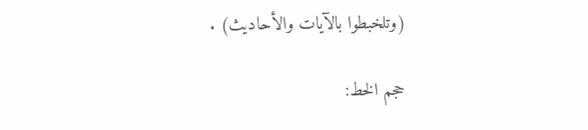(وتلخبطوا بالآيات والأحاديث) .

حجم الخط: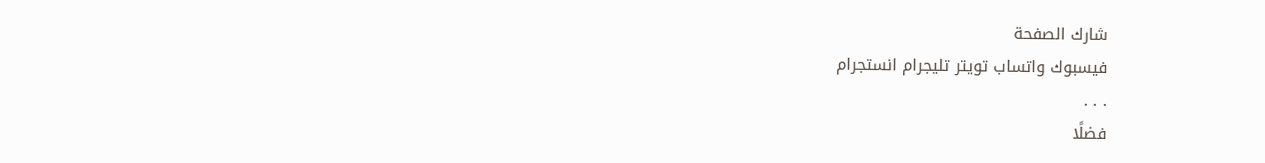شارك الصفحة
فيسبوك واتساب تويتر تليجرام انستجرام
. . .
فضلًا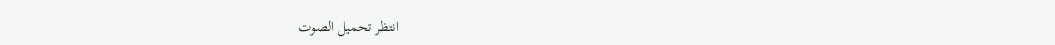انتظر تحميل الصوت